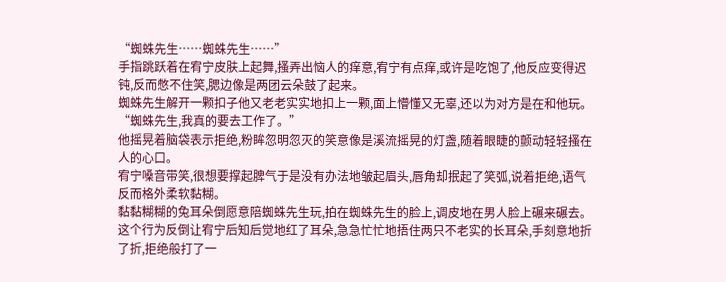“蜘蛛先生……蜘蛛先生……”
手指跳跃着在宥宁皮肤上起舞,搔弄出恼人的痒意,宥宁有点痒,或许是吃饱了,他反应变得迟钝,反而憋不住笑,腮边像是两团云朵鼓了起来。
蜘蛛先生解开一颗扣子他又老老实实地扣上一颗,面上懵懂又无辜,还以为对方是在和他玩。
“蜘蛛先生,我真的要去工作了。”
他摇晃着脑袋表示拒绝,粉眸忽明忽灭的笑意像是溪流摇晃的灯盏,随着眼睫的颤动轻轻搔在人的心口。
宥宁嗓音带笑,很想要撑起脾气于是没有办法地皱起眉头,唇角却抿起了笑弧,说着拒绝,语气反而格外柔软黏糊。
黏黏糊糊的兔耳朵倒愿意陪蜘蛛先生玩,拍在蜘蛛先生的脸上,调皮地在男人脸上碾来碾去。
这个行为反倒让宥宁后知后觉地红了耳朵,急急忙忙地捂住两只不老实的长耳朵,手刻意地折了折,拒绝般打了一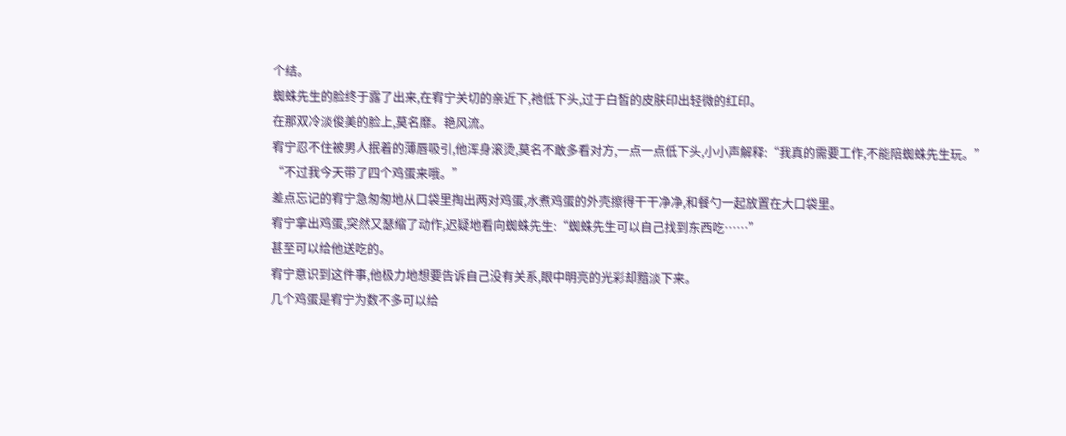个结。
蜘蛛先生的脸终于露了出来,在宥宁关切的亲近下,祂低下头,过于白皙的皮肤印出轻微的红印。
在那双冷淡俊美的脸上,莫名靡。艳风流。
宥宁忍不住被男人抿着的薄唇吸引,他浑身滚烫,莫名不敢多看对方,一点一点低下头,小小声解释:“我真的需要工作,不能陪蜘蛛先生玩。”
“不过我今天带了四个鸡蛋来哦。”
差点忘记的宥宁急匆匆地从口袋里掏出两对鸡蛋,水煮鸡蛋的外壳擦得干干净净,和餐勺一起放置在大口袋里。
宥宁拿出鸡蛋,突然又瑟缩了动作,迟疑地看向蜘蛛先生:“蜘蛛先生可以自己找到东西吃……”
甚至可以给他送吃的。
宥宁意识到这件事,他极力地想要告诉自己没有关系,眼中明亮的光彩却黯淡下来。
几个鸡蛋是宥宁为数不多可以给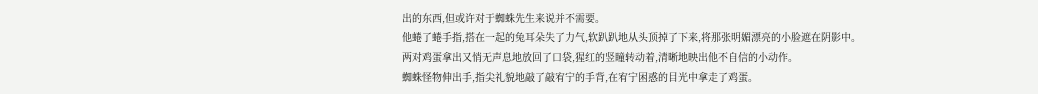出的东西,但或许对于蜘蛛先生来说并不需要。
他蜷了蜷手指,搭在一起的兔耳朵失了力气,软趴趴地从头顶掉了下来,将那张明媚漂亮的小脸遮在阴影中。
两对鸡蛋拿出又悄无声息地放回了口袋,猩红的竖瞳转动着,清晰地映出他不自信的小动作。
蜘蛛怪物伸出手,指尖礼貌地敲了敲宥宁的手背,在宥宁困惑的目光中拿走了鸡蛋。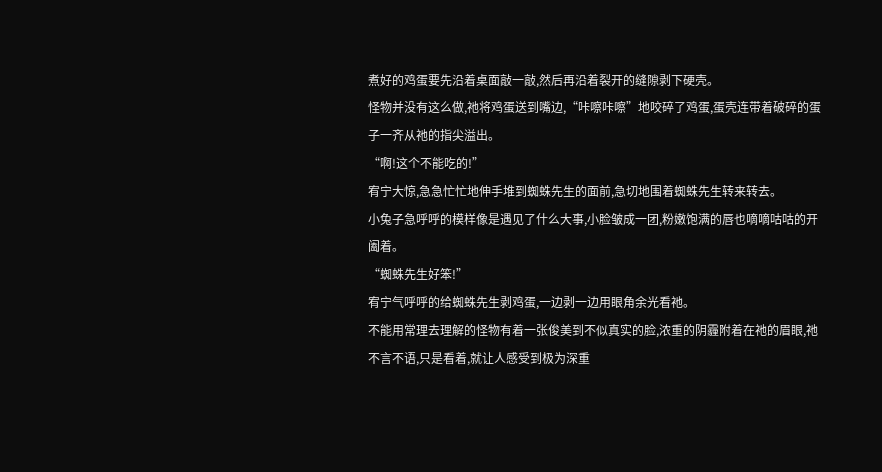煮好的鸡蛋要先沿着桌面敲一敲,然后再沿着裂开的缝隙剥下硬壳。
怪物并没有这么做,祂将鸡蛋送到嘴边,“咔嚓咔嚓”地咬碎了鸡蛋,蛋壳连带着破碎的蛋子一齐从祂的指尖溢出。
“啊!这个不能吃的!”
宥宁大惊,急急忙忙地伸手堆到蜘蛛先生的面前,急切地围着蜘蛛先生转来转去。
小兔子急呼呼的模样像是遇见了什么大事,小脸皱成一团,粉嫩饱满的唇也嘀嘀咕咕的开阖着。
“蜘蛛先生好笨!”
宥宁气呼呼的给蜘蛛先生剥鸡蛋,一边剥一边用眼角余光看祂。
不能用常理去理解的怪物有着一张俊美到不似真实的脸,浓重的阴霾附着在祂的眉眼,祂不言不语,只是看着,就让人感受到极为深重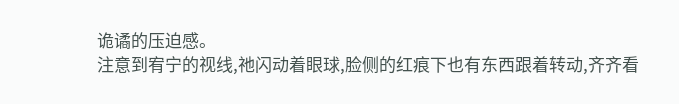诡谲的压迫感。
注意到宥宁的视线,祂闪动着眼球,脸侧的红痕下也有东西跟着转动,齐齐看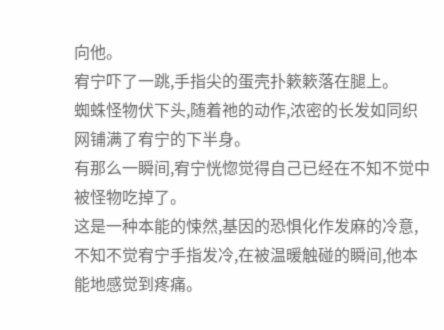向他。
宥宁吓了一跳,手指尖的蛋壳扑簌簌落在腿上。
蜘蛛怪物伏下头,随着祂的动作,浓密的长发如同织网铺满了宥宁的下半身。
有那么一瞬间,宥宁恍惚觉得自己已经在不知不觉中被怪物吃掉了。
这是一种本能的悚然,基因的恐惧化作发麻的冷意,不知不觉宥宁手指发冷,在被温暖触碰的瞬间,他本能地感觉到疼痛。